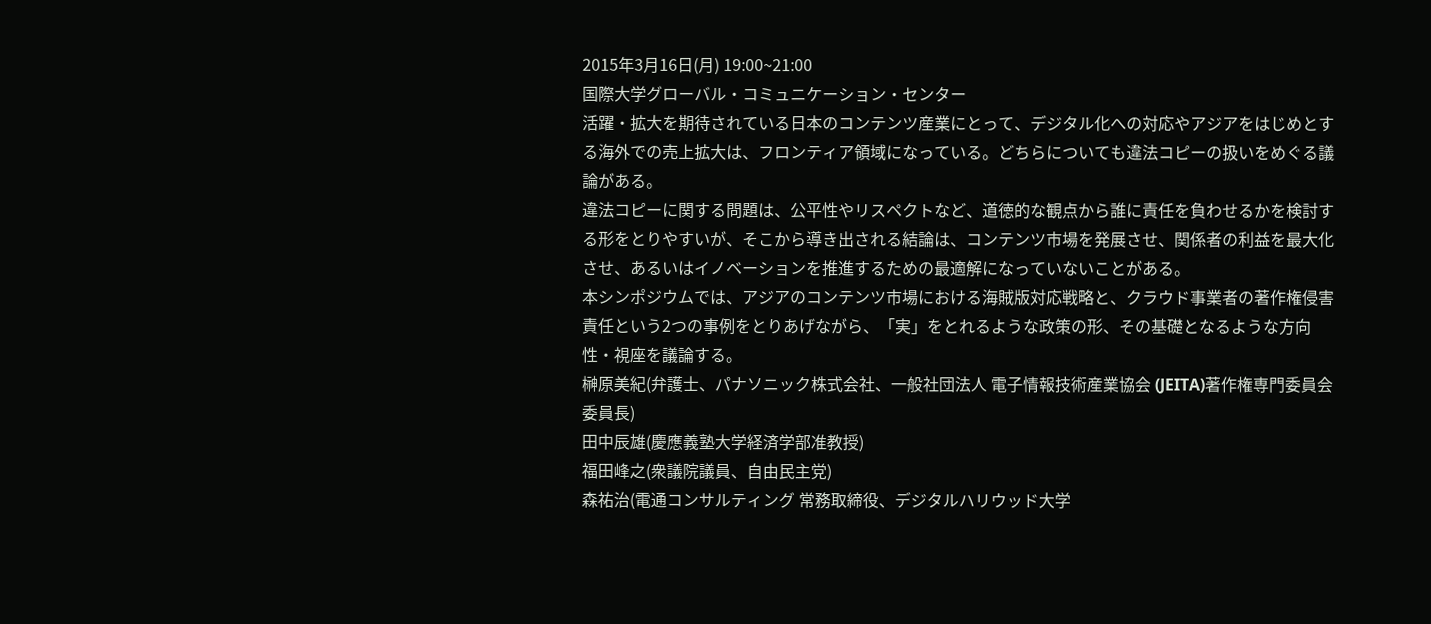2015年3月16日(月) 19:00~21:00
国際大学グローバル・コミュニケーション・センター
活躍・拡大を期待されている日本のコンテンツ産業にとって、デジタル化への対応やアジアをはじめとする海外での売上拡大は、フロンティア領域になっている。どちらについても違法コピーの扱いをめぐる議論がある。
違法コピーに関する問題は、公平性やリスペクトなど、道徳的な観点から誰に責任を負わせるかを検討する形をとりやすいが、そこから導き出される結論は、コンテンツ市場を発展させ、関係者の利益を最大化させ、あるいはイノベーションを推進するための最適解になっていないことがある。
本シンポジウムでは、アジアのコンテンツ市場における海賊版対応戦略と、クラウド事業者の著作権侵害責任という2つの事例をとりあげながら、「実」をとれるような政策の形、その基礎となるような方向性・視座を議論する。
榊原美紀(弁護士、パナソニック株式会社、一般社団法人 電子情報技術産業協会 (JEITA)著作権専門委員会委員長)
田中辰雄(慶應義塾大学経済学部准教授)
福田峰之(衆議院議員、自由民主党)
森祐治(電通コンサルティング 常務取締役、デジタルハリウッド大学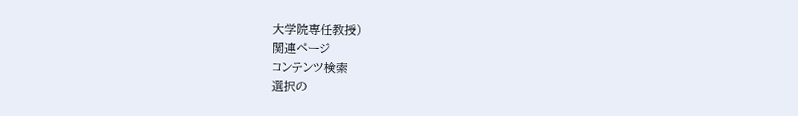大学院専任教授)
関連ページ
コンテンツ検索
選択の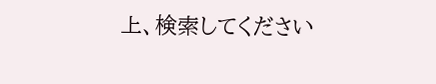上、検索してください